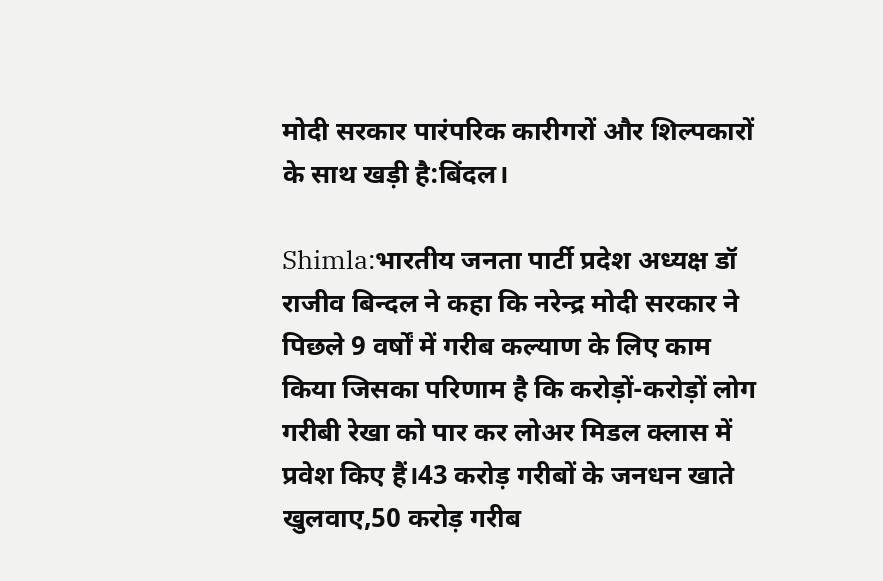मोदी सरकार पारंपरिक कारीगरों और शिल्पकारों के साथ खड़ी है:बिंदल।

Shimla:भारतीय जनता पार्टी प्रदेश अध्यक्ष डॉ राजीव बिन्दल ने कहा कि नरेन्द्र मोदी सरकार ने पिछले 9 वर्षों में गरीब कल्याण के लिए काम किया जिसका परिणाम है कि करोड़ों-करोड़ों लोग गरीबी रेखा को पार कर लोअर मिडल क्लास में प्रवेश किए हैं।43 करोड़ गरीबों के जनधन खाते खुलवाए,50 करोड़ गरीब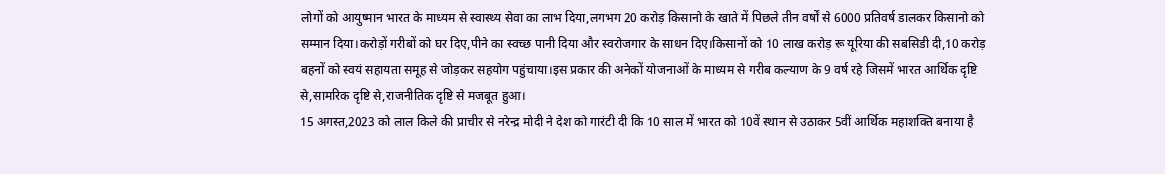लोगों को आयुष्मान भारत के माध्यम से स्वास्थ्य सेवा का लाभ दिया,लगभग 20 करोड़ किसानो के खाते में पिछले तीन वर्षों से 6000 प्रतिवर्ष डालकर किसानो को सम्मान दिया।करोड़ों गरीबों को घर दिए,पीने का स्वच्छ पानी दिया और स्वरोजगार के साधन दिए।किसानों को 10 लाख करोड़ रू यूरिया की सबसिडी दी,10 करोड़ बहनों को स्वयं सहायता समूह से जोड़कर सहयोग पहुंचाया।इस प्रकार की अनेकों योजनाओं के माध्यम से गरीब कल्याण के 9 वर्ष रहे जिसमें भारत आर्थिक दृष्टि से,सामरिक दृष्टि से,राजनीतिक दृष्टि से मजबूत हुआ।
15 अगस्त,2023 को लाल किले की प्राचीर से नरेन्द्र मोदी ने देश को गारंटी दी कि 10 साल में भारत को 10वें स्थान से उठाकर 5वीं आर्थिक महाशक्ति बनाया है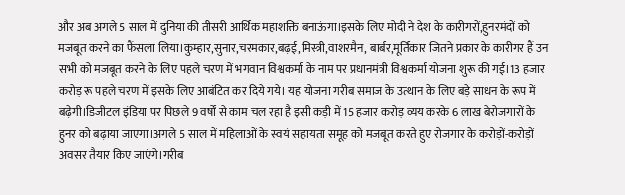और अब अगले 5 साल में दुनिया की तीसरी आर्थिक महाशक्ति बनाऊंगा।इसके लिए मोदी ने देश के कारीगरों,हुनरमंदों को मजबूत करने का फैंसला लिया।कुम्हार,सुनार,चरमकार,बढ़ई,मिस्त्री,वाशरमैन, बार्बर,मूर्तिकार जितने प्रकार के कारीगर हैं उन सभी को मजबूत करने के लिए पहले चरण में भगवान विश्वकर्मा के नाम पर प्रधानमंत्री विश्वकर्मा योजना शुरू की गई।13 हजार करोड़ रू पहले चरण में इसके लिए आबंटित कर दिये गये। यह योजना गरीब समाज के उत्थान के लिए बड़े साधन के रूप में बढ़ेगी।डिजीटल इंडिया पर पिछले 9 वर्षों से काम चल रहा है इसी कड़ी में 15 हजार करोड़ व्यय करके 6 लाख बेरोजगारों के हुनर को बढ़ाया जाएगा।अगले 5 साल में महिलाओं के स्वयं सहायता समूह को मजबूत करते हुए रोजगार के करोड़ों-करोड़ों अवसर तैयार किए जाएंगे।गरीब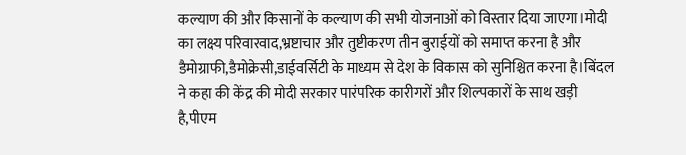कल्याण की और किसानों के कल्याण की सभी योजनाओं को विस्तार दिया जाएगा।मोदी का लक्ष्य परिवारवाद,भ्रष्टाचार और तुष्टीकरण तीन बुराईयों को समाप्त करना है और डैमोग्राफी,डैमोक्रेसी,डाईवर्सिटी के माध्यम से देश के विकास को सुनिश्चित करना है।बिंदल ने कहा की केंद्र की मोदी सरकार पारंपरिक कारीगरों और शिल्पकारों के साथ खड़ी है,पीएम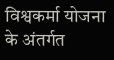विश्वकर्मा योजना के अंतर्गत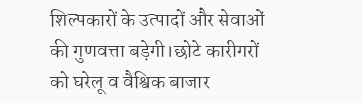शिल्पकारों के उत्पादों और सेवाओं की गुणवत्ता बड़ेगी।छोटे कारीगरों को घरेलू व वैश्विक बाजार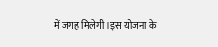में जगह मिलेगी।इस योजना के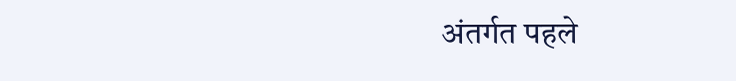अंतर्गत पहले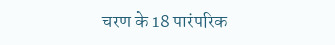चरण के 18 पारंपरिक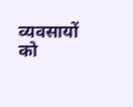व्यवसायों को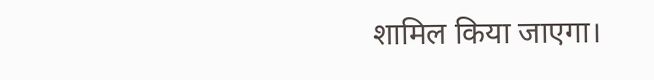शामिल किया जाएगा।